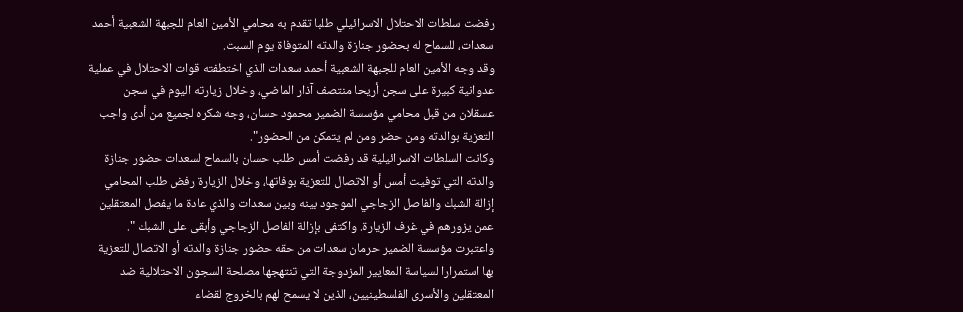رفضت سلطات الاحتلال الاسرائيلي طلبا تقدم به محامي الأمين العام للجبهة الشعبية أحمد سعدات، للسماح له بحضور جنازة والدته المتوفاة يوم السبت.
وقد وجه الأمين العام للجبهة الشعبية أحمد سعدات الذي اختطفته قوات الاحتلال في عملية عدوانية كبيرة على سجن أريحا منتصف آذار الماضي، وخلال زيارته اليوم في سجن عسقلان من قبل محامي مؤسسة الضمير محمود حسان، وجه شكره لجميع من أدى واجب التعزية بوالدته ومن حضر ومن لم يتمكن من الحضور".
وكانت السلطات الاسرائيلية قد رفضت أمس طلب حسان بالسماح لسعدات حضور جنازة والدته التي توفيت أمس أو الاتصال للتعزية بوفاتها، وخلال الزيارة رفض طلب المحامي إزالة الشبك والفاصل الزجاجي الموجود بينه وبين سعدات والذي عادة ما يفصل المعتقلين عمن يزورهم في غرف الزيارة. واكتفى بإزالة الفاصل الزجاجي وأبقى على الشبك ".
واعتبرت مؤسسة الضمير حرمان سعدات من حقه حضور جنازة والدته أو الاتصال للتعزية بها استمرارا لسياسة المعايير المزدوجة التي تنتهجها مصلحة السجون الاحتلالية ضد المعتقلين والأسرى الفلسطينيين، الذين لا يسمح لهم بالخروج لقضاء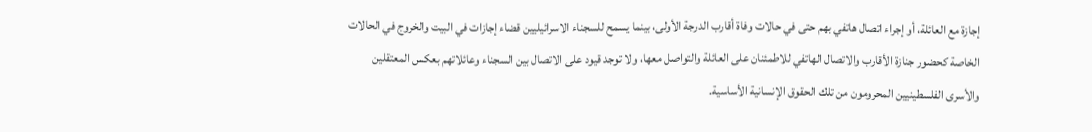إجازة مع العائلة، أو إجراء اتصال هاتفي بهم حتى في حالات وفاة أقارب الدرجة الأولى، بينما يسمح للسجناء الاسرائيليين قضاء إجازات في البيت والخروج في الحالات الخاصة كحضور جنازة الأقارب والاتصال الهاتفي للاطمئنان على العائلة والتواصل معها، ولا توجد قيود على الاتصال بين السجناء وعائلاتهم بعكس المعتقلين والأسرى الفلسطينيين المحرومون من تلك الحقوق الإنسانية الأساسية.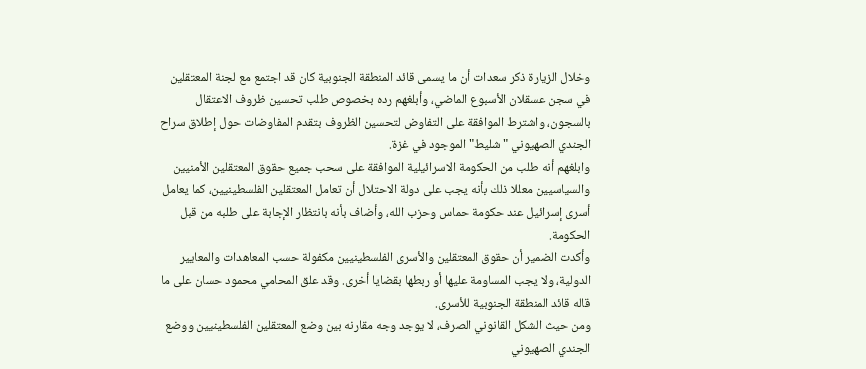وخلال الزيارة ذكر سعدات أن ما يسمى قائد المنطقة الجنوبية كان قد اجتمع مع لجنة المعتقلين في سجن عسقلان الأسبوع الماضي، وأبلغهم رده بخصوص طلب تحسين ظروف الاعتقال بالسجون، واشترط الموافقة على التفاوض لتحسين الظروف بتقدم المفاوضات حول إطلاق سراح الجندي الصهيوني "شليط" الموجود في غزة.
وابلغهم أنه طلب من الحكومة الاسرائيلية الموافقة على سحب جميع حقوق المعتقلين الأمنيين والسياسيين معللا ذلك بأنه يجب على دولة الاحتلال أن تعامل المعتقلين الفلسطينيين، كما يعامل أسرى إسرائيل عند حكومة حماس وحزب الله، وأضاف بأنه بانتظار الإجابة على طلبه من قبل الحكومة.
وأكدت الضمير أن حقوق المعتقلين والأسرى الفلسطينيين مكفولة حسب المعاهدات والمعايير الدولية، ولا يجب المساومة عليها أو ربطها بقضايا أخرى. وقد علق المحامي محمود حسان على ما قاله قائد المنطقة الجنوبية للأسرى.
ومن حيث الشكل القانوني الصرف، لا يوجد وجه مقارنه بين وضع المعتقلين الفلسطينيين ووضع الجندي الصهيوني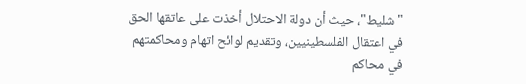"شليط"، حيث أن دولة الاحتلال أخذت على عاتقها الحق في اعتقال الفلسطينيين، وتقديم لوائح اتهام ومحاكمتهم في محاكم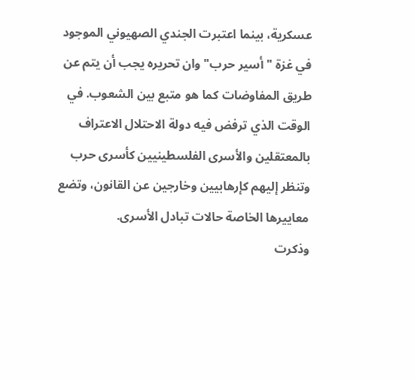عسكرية، بينما اعتبرت الجندي الصهيوني الموجود في غزة " أسير حرب" وان تحريره يجب أن يتم عن طريق المفاوضات كما هو متبع بين الشعوب. في الوقت الذي ترفض فيه دولة الاحتلال الاعتراف بالمعتقلين والأسرى الفلسطينيين كأسرى حرب وتنظر إليهم كإرهابيين وخارجين عن القانون، وتضع معاييرها الخاصة حالات تبادل الأسرى.
وذكرت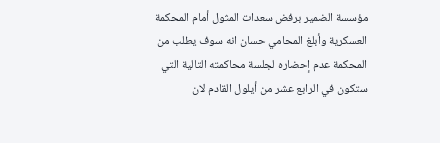مؤسسة الضمير برفض سعدات المثول أمام المحكمة العسكرية وأبلغ المحامي حسان انه سوف يطلب من المحكمة عدم إحضاره لجلسة محاكمته التالية التي ستكون في الرابع عشر من أيلول القادم لان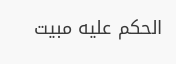الحكم عليه مبيت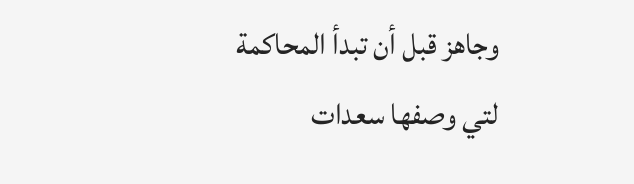وجاهز قبل أن تبدأ المحاكمة لتي وصفها سعدات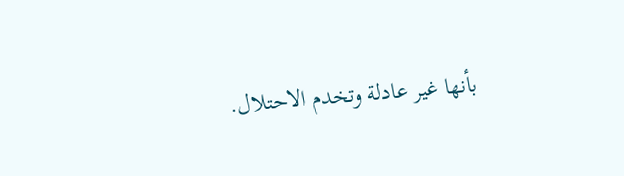بأنها غير عادلة وتخدم الاحتلال.